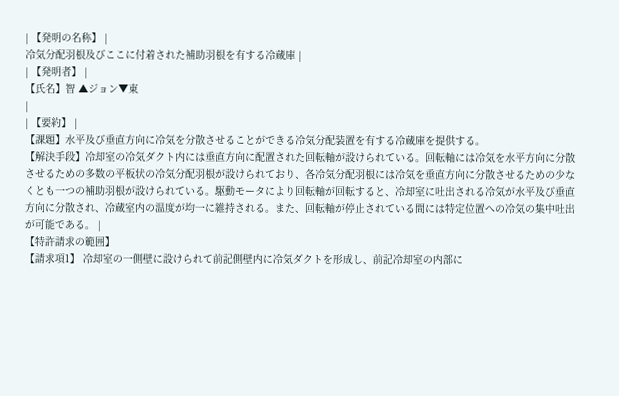| 【発明の名称】 |
冷気分配羽根及びここに付着された補助羽根を有する冷蔵庫 |
| 【発明者】 |
【氏名】智 ▲ジョン▼東
|
| 【要約】 |
【課題】水平及び垂直方向に冷気を分散させることができる冷気分配装置を有する冷蔵庫を提供する。
【解決手段】冷却室の冷気ダクト内には垂直方向に配置された回転軸が設けられている。回転軸には冷気を水平方向に分散させるための多数の平板状の冷気分配羽根が設けられており、各冷気分配羽根には冷気を垂直方向に分散させるための少なくとも一つの補助羽根が設けられている。駆動モータにより回転軸が回転すると、冷却室に吐出される冷気が水平及び垂直方向に分散され、冷蔵室内の温度が均一に維持される。また、回転軸が停止されている間には特定位置への冷気の集中吐出が可能である。 |
【特許請求の範囲】
【請求項1】 冷却室の一側壁に設けられて前記側壁内に冷気ダクトを形成し、前記冷却室の内部に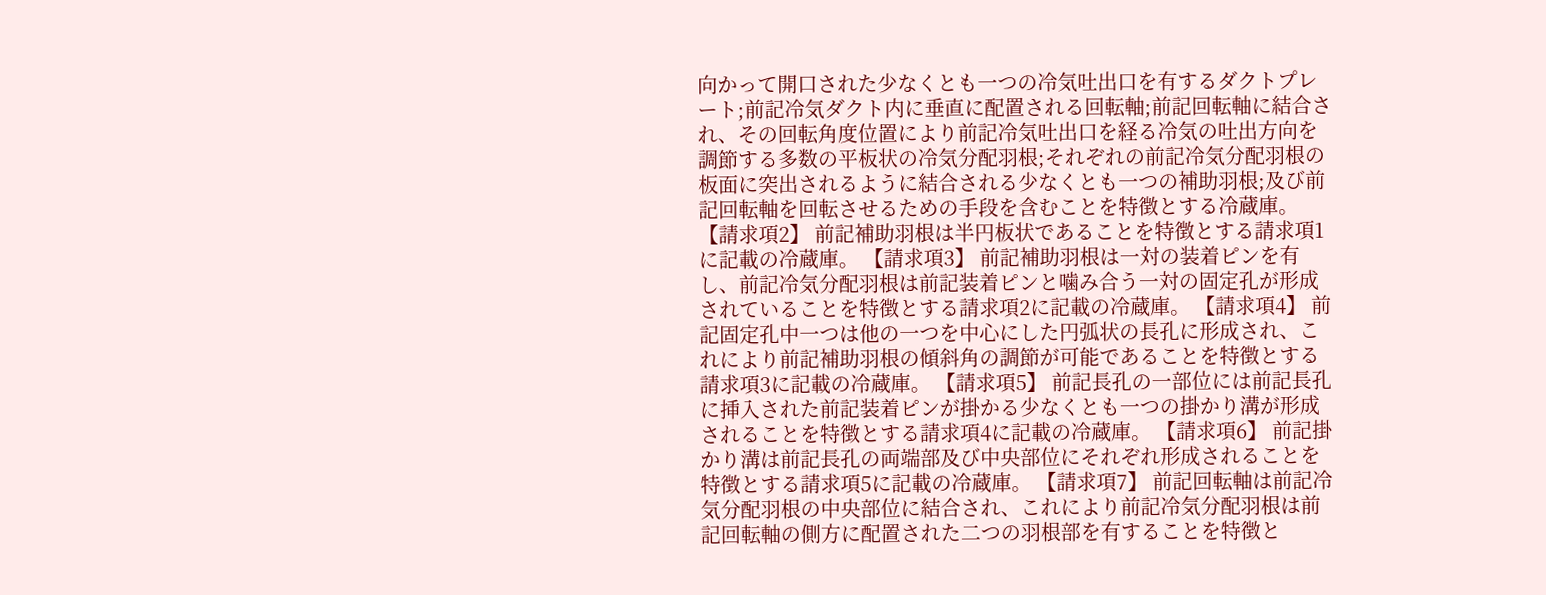向かって開口された少なくとも一つの冷気吐出口を有するダクトプレート;前記冷気ダクト内に垂直に配置される回転軸;前記回転軸に結合され、その回転角度位置により前記冷気吐出口を経る冷気の吐出方向を調節する多数の平板状の冷気分配羽根;それぞれの前記冷気分配羽根の板面に突出されるように結合される少なくとも一つの補助羽根;及び前記回転軸を回転させるための手段を含むことを特徴とする冷蔵庫。 【請求項2】 前記補助羽根は半円板状であることを特徴とする請求項1に記載の冷蔵庫。 【請求項3】 前記補助羽根は一対の装着ピンを有し、前記冷気分配羽根は前記装着ピンと噛み合う一対の固定孔が形成されていることを特徴とする請求項2に記載の冷蔵庫。 【請求項4】 前記固定孔中一つは他の一つを中心にした円弧状の長孔に形成され、これにより前記補助羽根の傾斜角の調節が可能であることを特徴とする請求項3に記載の冷蔵庫。 【請求項5】 前記長孔の一部位には前記長孔に挿入された前記装着ピンが掛かる少なくとも一つの掛かり溝が形成されることを特徴とする請求項4に記載の冷蔵庫。 【請求項6】 前記掛かり溝は前記長孔の両端部及び中央部位にそれぞれ形成されることを特徴とする請求項5に記載の冷蔵庫。 【請求項7】 前記回転軸は前記冷気分配羽根の中央部位に結合され、これにより前記冷気分配羽根は前記回転軸の側方に配置された二つの羽根部を有することを特徴と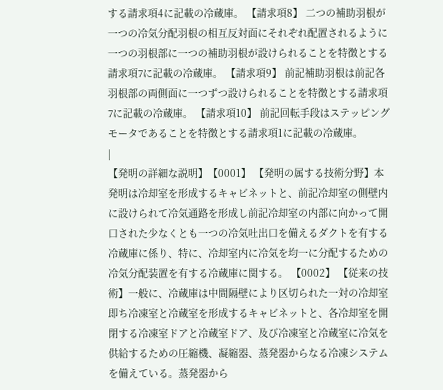する請求項4に記載の冷蔵庫。 【請求項8】 二つの補助羽根が一つの冷気分配羽根の相互反対面にそれぞれ配置されるように一つの羽根部に一つの補助羽根が設けられることを特徴とする請求項7に記載の冷蔵庫。 【請求項9】 前記補助羽根は前記各羽根部の両側面に一つずつ設けられることを特徴とする請求項7に記載の冷蔵庫。 【請求項10】 前記回転手段はステッピングモータであることを特徴とする請求項1に記載の冷蔵庫。
|
【発明の詳細な説明】【0001】 【発明の属する技術分野】本発明は冷却室を形成するキャビネットと、前記冷却室の側壁内に設けられて冷気通路を形成し前記冷却室の内部に向かって開口された少なくとも一つの冷気吐出口を備えるダクトを有する冷蔵庫に係り、特に、冷却室内に冷気を均一に分配するための冷気分配装置を有する冷蔵庫に関する。 【0002】 【従来の技術】一般に、冷蔵庫は中間隔壁により区切られた一対の冷却室即ち冷凍室と冷蔵室を形成するキャビネットと、各冷却室を開閉する冷凍室ドアと冷蔵室ドア、及び冷凍室と冷蔵室に冷気を供給するための圧縮機、凝縮器、蒸発器からなる冷凍システムを備えている。蒸発器から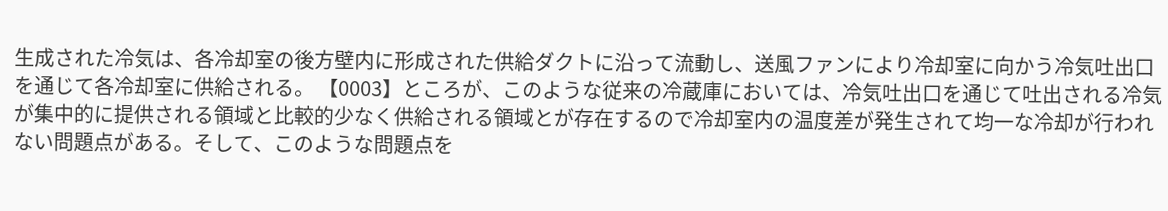生成された冷気は、各冷却室の後方壁内に形成された供給ダクトに沿って流動し、送風ファンにより冷却室に向かう冷気吐出口を通じて各冷却室に供給される。 【0003】ところが、このような従来の冷蔵庫においては、冷気吐出口を通じて吐出される冷気が集中的に提供される領域と比較的少なく供給される領域とが存在するので冷却室内の温度差が発生されて均一な冷却が行われない問題点がある。そして、このような問題点を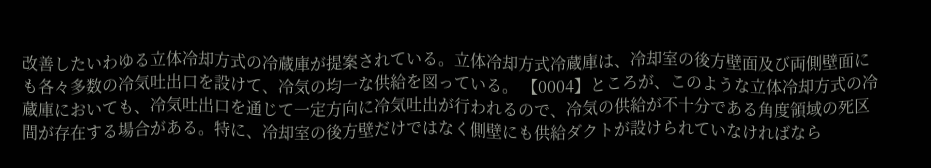改善したいわゆる立体冷却方式の冷蔵庫が提案されている。立体冷却方式冷蔵庫は、冷却室の後方壁面及び両側壁面にも各々多数の冷気吐出口を設けて、冷気の均一な供給を図っている。 【0004】ところが、このような立体冷却方式の冷蔵庫においても、冷気吐出口を通じて一定方向に冷気吐出が行われるので、冷気の供給が不十分である角度領域の死区間が存在する場合がある。特に、冷却室の後方壁だけではなく側壁にも供給ダクトが設けられていなければなら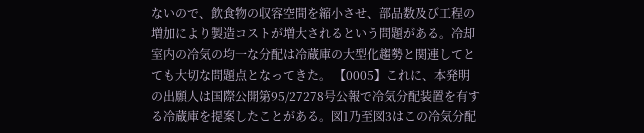ないので、飲食物の収容空間を縮小させ、部品数及び工程の増加により製造コストが増大されるという問題がある。冷却室内の冷気の均一な分配は冷蔵庫の大型化趨勢と関連してとても大切な問題点となってきた。 【0005】これに、本発明の出願人は国際公開第95/27278号公報で冷気分配装置を有する冷蔵庫を提案したことがある。図1乃至図3はこの冷気分配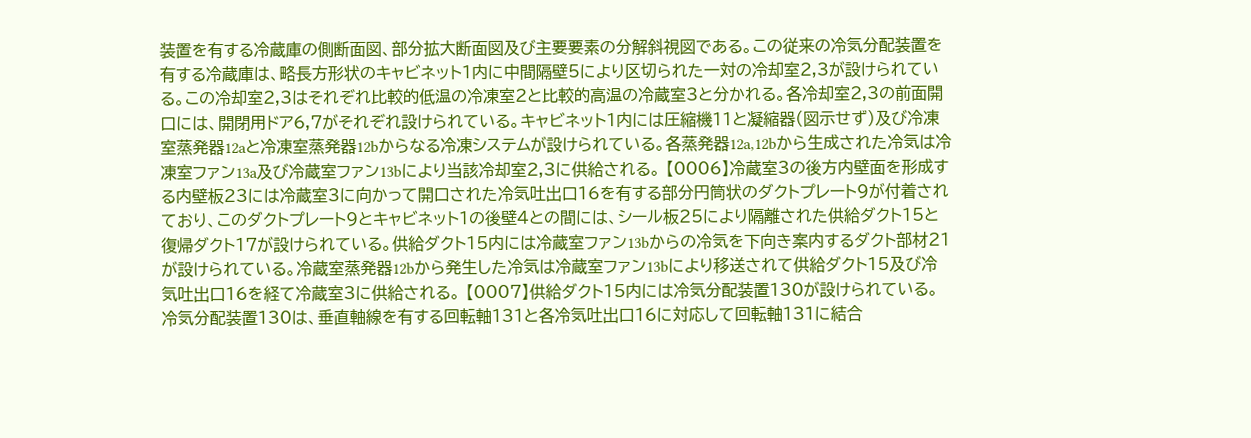装置を有する冷蔵庫の側断面図、部分拡大断面図及び主要要素の分解斜視図である。この従来の冷気分配装置を有する冷蔵庫は、略長方形状のキャビネット1内に中間隔壁5により区切られた一対の冷却室2,3が設けられている。この冷却室2,3はそれぞれ比較的低温の冷凍室2と比較的高温の冷蔵室3と分かれる。各冷却室2,3の前面開口には、開閉用ドア6,7がそれぞれ設けられている。キャビネット1内には圧縮機11と凝縮器(図示せず)及び冷凍室蒸発器12aと冷凍室蒸発器12bからなる冷凍システムが設けられている。各蒸発器12a,12bから生成された冷気は冷凍室ファン13a及び冷蔵室ファン13bにより当該冷却室2,3に供給される。 【0006】冷蔵室3の後方内壁面を形成する内壁板23には冷蔵室3に向かって開口された冷気吐出口16を有する部分円筒状のダクトプレート9が付着されており、このダクトプレート9とキャビネット1の後壁4との間には、シール板25により隔離された供給ダクト15と復帰ダクト17が設けられている。供給ダクト15内には冷蔵室ファン13bからの冷気を下向き案内するダクト部材21が設けられている。冷蔵室蒸発器12bから発生した冷気は冷蔵室ファン13bにより移送されて供給ダクト15及び冷気吐出口16を経て冷蔵室3に供給される。 【0007】供給ダクト15内には冷気分配装置130が設けられている。冷気分配装置130は、垂直軸線を有する回転軸131と各冷気吐出口16に対応して回転軸131に結合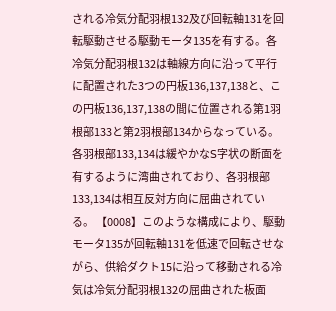される冷気分配羽根132及び回転軸131を回転駆動させる駆動モータ135を有する。各冷気分配羽根132は軸線方向に沿って平行に配置された3つの円板136,137,138と、この円板136,137,138の間に位置される第1羽根部133と第2羽根部134からなっている。各羽根部133,134は緩やかなS字状の断面を有するように湾曲されており、各羽根部133,134は相互反対方向に屈曲されている。 【0008】このような構成により、駆動モータ135が回転軸131を低速で回転させながら、供給ダクト15に沿って移動される冷気は冷気分配羽根132の屈曲された板面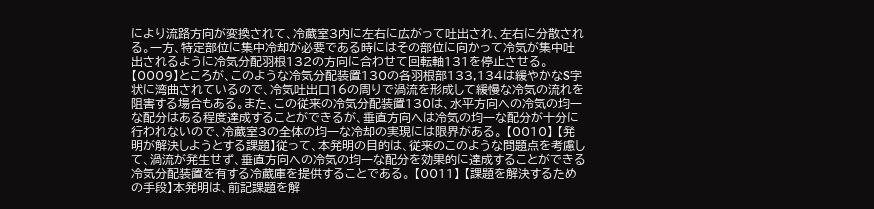により流路方向が変換されて、冷蔵室3内に左右に広がって吐出され、左右に分散される。一方、特定部位に集中冷却が必要である時にはその部位に向かって冷気が集中吐出されるように冷気分配羽根132の方向に合わせて回転軸131を停止させる。 【0009】ところが、このような冷気分配装置130の各羽根部133,134は緩やかなS字状に湾曲されているので、冷気吐出口16の周りで渦流を形成して緩慢な冷気の流れを阻害する場合もある。また、この従来の冷気分配装置130は、水平方向への冷気の均一な配分はある程度達成することができるが、垂直方向へは冷気の均一な配分が十分に行われないので、冷蔵室3の全体の均一な冷却の実現には限界がある。 【0010】 【発明が解決しようとする課題】従って、本発明の目的は、従来のこのような問題点を考慮して、渦流が発生せず、垂直方向への冷気の均一な配分を効果的に達成することができる冷気分配装置を有する冷蔵庫を提供することである。 【0011】 【課題を解決するための手段】本発明は、前記課題を解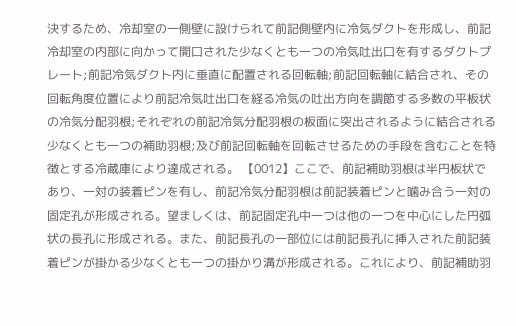決するため、冷却室の一側壁に設けられて前記側壁内に冷気ダクトを形成し、前記冷却室の内部に向かって開口された少なくとも一つの冷気吐出口を有するダクトプレート;前記冷気ダクト内に垂直に配置される回転軸;前記回転軸に結合され、その回転角度位置により前記冷気吐出口を経る冷気の吐出方向を調節する多数の平板状の冷気分配羽根;それぞれの前記冷気分配羽根の板面に突出されるように結合される少なくとも一つの補助羽根;及び前記回転軸を回転させるための手段を含むことを特徴とする冷蔵庫により達成される。 【0012】ここで、前記補助羽根は半円板状であり、一対の装着ピンを有し、前記冷気分配羽根は前記装着ピンと噛み合う一対の固定孔が形成される。望ましくは、前記固定孔中一つは他の一つを中心にした円弧状の長孔に形成される。また、前記長孔の一部位には前記長孔に挿入された前記装着ピンが掛かる少なくとも一つの掛かり溝が形成される。これにより、前記補助羽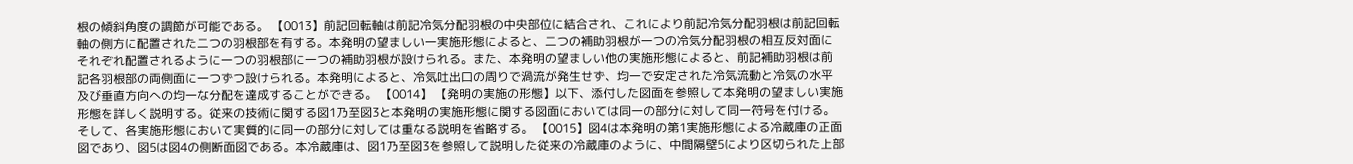根の傾斜角度の調節が可能である。 【0013】前記回転軸は前記冷気分配羽根の中央部位に結合され、これにより前記冷気分配羽根は前記回転軸の側方に配置された二つの羽根部を有する。本発明の望ましい一実施形態によると、二つの補助羽根が一つの冷気分配羽根の相互反対面にそれぞれ配置されるように一つの羽根部に一つの補助羽根が設けられる。また、本発明の望ましい他の実施形態によると、前記補助羽根は前記各羽根部の両側面に一つずつ設けられる。本発明によると、冷気吐出口の周りで渦流が発生せず、均一で安定された冷気流動と冷気の水平及び垂直方向への均一な分配を達成することができる。 【0014】 【発明の実施の形態】以下、添付した図面を参照して本発明の望ましい実施形態を詳しく説明する。従来の技術に関する図1乃至図3と本発明の実施形態に関する図面においては同一の部分に対して同一符号を付ける。そして、各実施形態において実質的に同一の部分に対しては重なる説明を省略する。 【0015】図4は本発明の第1実施形態による冷蔵庫の正面図であり、図5は図4の側断面図である。本冷蔵庫は、図1乃至図3を参照して説明した従来の冷蔵庫のように、中間隔壁5により区切られた上部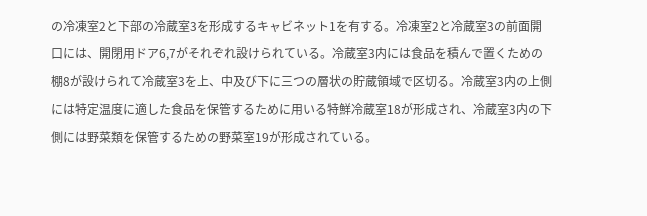の冷凍室2と下部の冷蔵室3を形成するキャビネット1を有する。冷凍室2と冷蔵室3の前面開口には、開閉用ドア6,7がそれぞれ設けられている。冷蔵室3内には食品を積んで置くための棚8が設けられて冷蔵室3を上、中及び下に三つの層状の貯蔵領域で区切る。冷蔵室3内の上側には特定温度に適した食品を保管するために用いる特鮮冷蔵室18が形成され、冷蔵室3内の下側には野菜類を保管するための野菜室19が形成されている。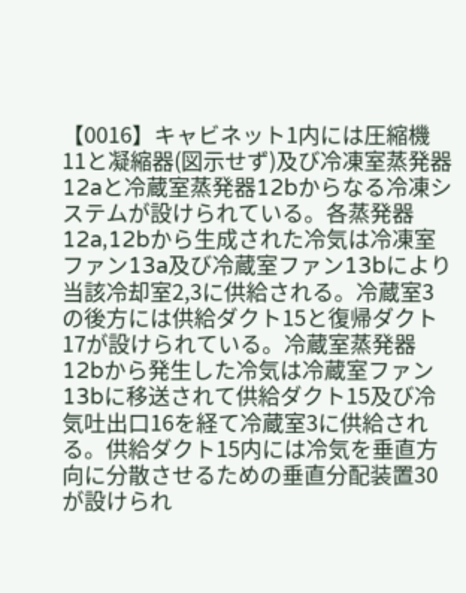【0016】キャビネット1内には圧縮機11と凝縮器(図示せず)及び冷凍室蒸発器12aと冷蔵室蒸発器12bからなる冷凍システムが設けられている。各蒸発器12a,12bから生成された冷気は冷凍室ファン13a及び冷蔵室ファン13bにより当該冷却室2,3に供給される。冷蔵室3の後方には供給ダクト15と復帰ダクト17が設けられている。冷蔵室蒸発器12bから発生した冷気は冷蔵室ファン13bに移送されて供給ダクト15及び冷気吐出口16を経て冷蔵室3に供給される。供給ダクト15内には冷気を垂直方向に分散させるための垂直分配装置30が設けられ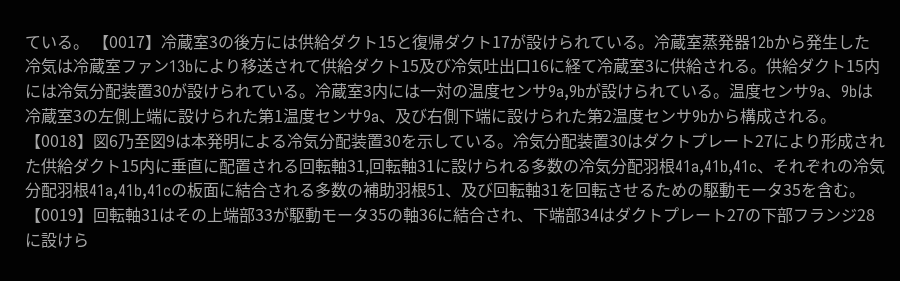ている。 【0017】冷蔵室3の後方には供給ダクト15と復帰ダクト17が設けられている。冷蔵室蒸発器12bから発生した冷気は冷蔵室ファン13bにより移送されて供給ダクト15及び冷気吐出口16に経て冷蔵室3に供給される。供給ダクト15内には冷気分配装置30が設けられている。冷蔵室3内には一対の温度センサ9a,9bが設けられている。温度センサ9a、9bは冷蔵室3の左側上端に設けられた第1温度センサ9a、及び右側下端に設けられた第2温度センサ9bから構成される。 【0018】図6乃至図9は本発明による冷気分配装置30を示している。冷気分配装置30はダクトプレート27により形成された供給ダクト15内に垂直に配置される回転軸31,回転軸31に設けられる多数の冷気分配羽根41a,41b,41c、それぞれの冷気分配羽根41a,41b,41cの板面に結合される多数の補助羽根51、及び回転軸31を回転させるための駆動モータ35を含む。 【0019】回転軸31はその上端部33が駆動モータ35の軸36に結合され、下端部34はダクトプレート27の下部フランジ28に設けら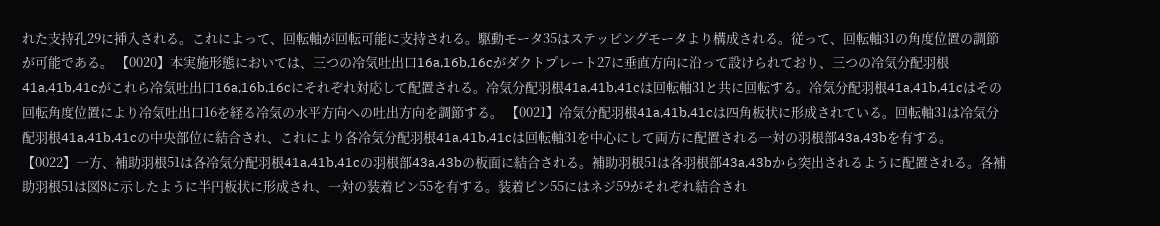れた支持孔29に挿入される。これによって、回転軸が回転可能に支持される。駆動モータ35はステッピングモータより構成される。従って、回転軸31の角度位置の調節が可能である。 【0020】本実施形態においては、三つの冷気吐出口16a,16b,16cがダクトプレート27に垂直方向に沿って設けられており、三つの冷気分配羽根41a,41b,41cがこれら冷気吐出口16a,16b,16cにそれぞれ対応して配置される。冷気分配羽根41a,41b,41cは回転軸31と共に回転する。冷気分配羽根41a,41b,41cはその回転角度位置により冷気吐出口16を経る冷気の水平方向への吐出方向を調節する。 【0021】冷気分配羽根41a,41b,41cは四角板状に形成されている。回転軸31は冷気分配羽根41a,41b,41cの中央部位に結合され、これにより各冷気分配羽根41a,41b,41cは回転軸31を中心にして両方に配置される一対の羽根部43a,43bを有する。 【0022】一方、補助羽根51は各冷気分配羽根41a,41b,41cの羽根部43a,43bの板面に結合される。補助羽根51は各羽根部43a,43bから突出されるように配置される。各補助羽根51は図8に示したように半円板状に形成され、一対の装着ピン55を有する。装着ピン55にはネジ59がそれぞれ結合され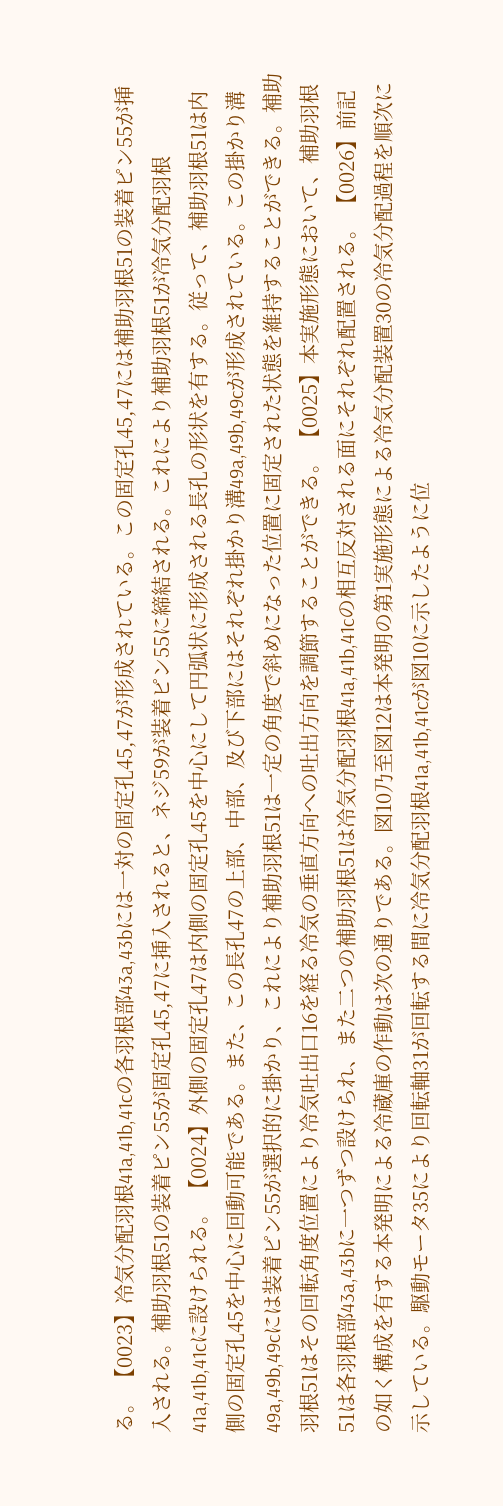る。 【0023】冷気分配羽根41a,41b,41cの各羽根部43a,43bには一対の固定孔45,47が形成されている。この固定孔45,47には補助羽根51の装着ピン55が挿入される。補助羽根51の装着ピン55が固定孔45,47に挿入されると、ネジ59が装着ピン55に締結される。これにより補助羽根51が冷気分配羽根41a,41b,41cに設けられる。 【0024】外側の固定孔47は内側の固定孔45を中心にして円弧状に形成される長孔の形状を有する。従って、補助羽根51は内側の固定孔45を中心に回動可能である。また、この長孔47の上部、中部、及び下部にはそれぞれ掛かり溝49a,49b,49cが形成されている。この掛かり溝49a,49b,49cには装着ピン55が選択的に掛かり、これにより補助羽根51は一定の角度で斜めになった位置に固定された状態を維持することができる。補助羽根51はその回転角度位置により冷気吐出口16を経る冷気の垂直方向への吐出方向を調節することができる。 【0025】本実施形態において、補助羽根51は各羽根部43a,43bに一つずつ設けられ、また二つの補助羽根51は冷気分配羽根41a,41b,41cの相互反対される面にそれぞれ配置される。 【0026】前記の如く構成を有する本発明による冷蔵庫の作動は次の通りである。図10乃至図12は本発明の第1実施形態による冷気分配装置30の冷気分配過程を順次に示している。駆動モータ35により回転軸31が回転する間に冷気分配羽根41a,41b,41cが図10に示したように位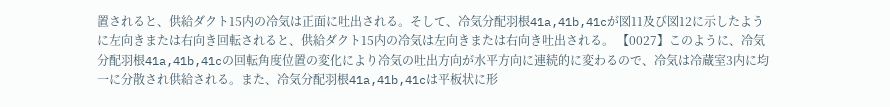置されると、供給ダクト15内の冷気は正面に吐出される。そして、冷気分配羽根41a,41b,41cが図11及び図12に示したように左向きまたは右向き回転されると、供給ダクト15内の冷気は左向きまたは右向き吐出される。 【0027】このように、冷気分配羽根41a,41b,41cの回転角度位置の変化により冷気の吐出方向が水平方向に連続的に変わるので、冷気は冷蔵室3内に均一に分散され供給される。また、冷気分配羽根41a,41b,41cは平板状に形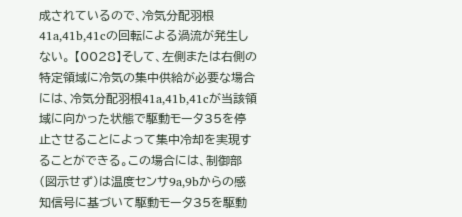成されているので、冷気分配羽根41a,41b,41cの回転による渦流が発生しない。 【0028】そして、左側または右側の特定領域に冷気の集中供給が必要な場合には、冷気分配羽根41a,41b,41cが当該領域に向かった状態で駆動モータ35を停止させることによって集中冷却を実現することができる。この場合には、制御部(図示せず)は温度センサ9a,9bからの感知信号に基づいて駆動モータ35を駆動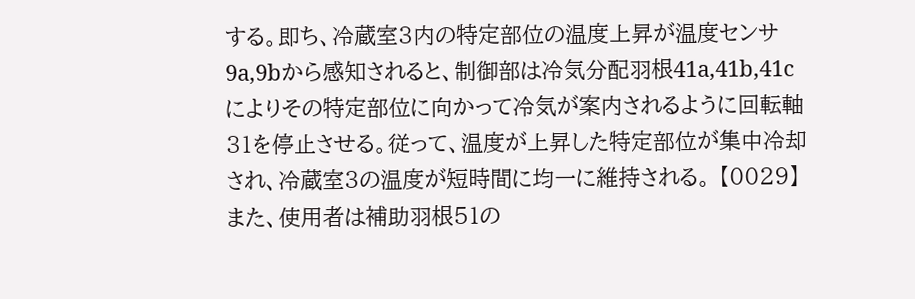する。即ち、冷蔵室3内の特定部位の温度上昇が温度センサ9a,9bから感知されると、制御部は冷気分配羽根41a,41b,41cによりその特定部位に向かって冷気が案内されるように回転軸31を停止させる。従って、温度が上昇した特定部位が集中冷却され、冷蔵室3の温度が短時間に均一に維持される。 【0029】また、使用者は補助羽根51の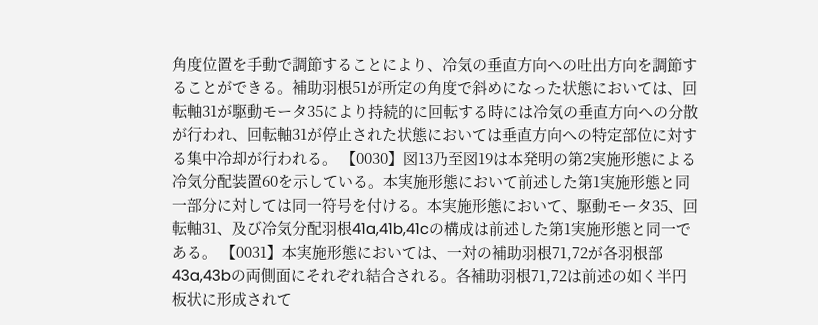角度位置を手動で調節することにより、冷気の垂直方向への吐出方向を調節することができる。補助羽根51が所定の角度で斜めになった状態においては、回転軸31が駆動モータ35により持続的に回転する時には冷気の垂直方向への分散が行われ、回転軸31が停止された状態においては垂直方向への特定部位に対する集中冷却が行われる。 【0030】図13乃至図19は本発明の第2実施形態による冷気分配装置60を示している。本実施形態において前述した第1実施形態と同一部分に対しては同一符号を付ける。本実施形態において、駆動モータ35、回転軸31、及び冷気分配羽根41a,41b,41cの構成は前述した第1実施形態と同一である。 【0031】本実施形態においては、一対の補助羽根71,72が各羽根部43a,43bの両側面にそれぞれ結合される。各補助羽根71,72は前述の如く半円板状に形成されて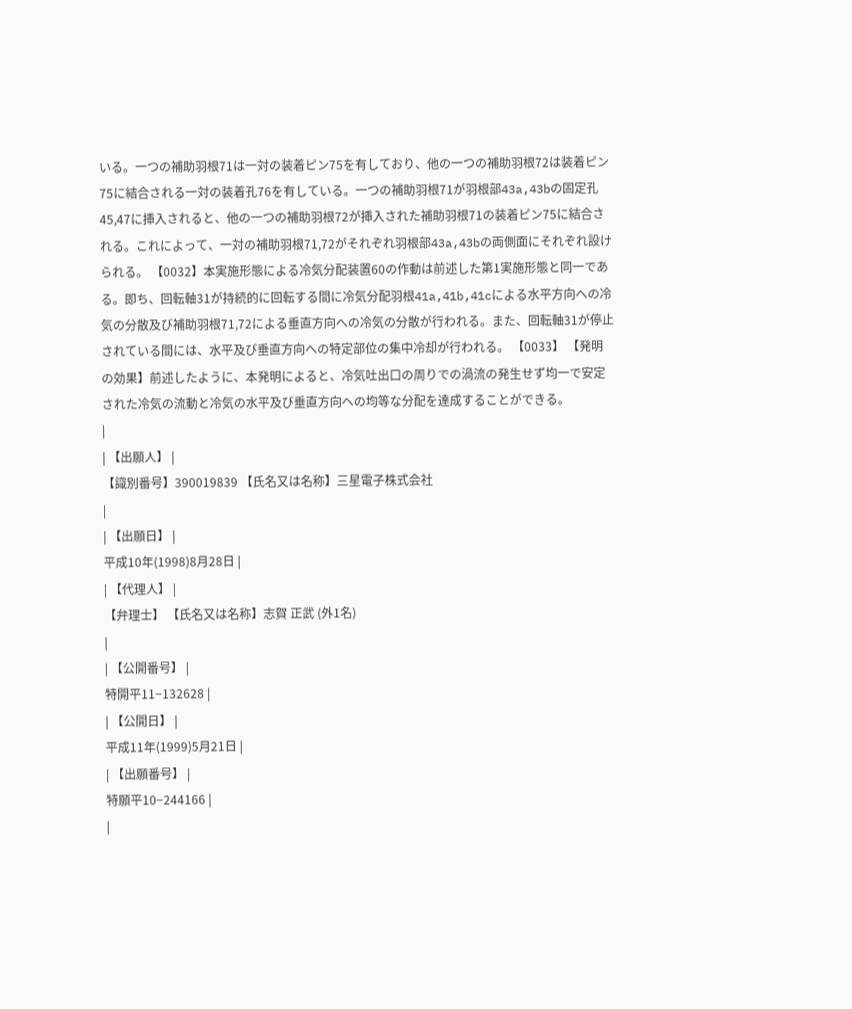いる。一つの補助羽根71は一対の装着ピン75を有しており、他の一つの補助羽根72は装着ピン75に結合される一対の装着孔76を有している。一つの補助羽根71が羽根部43a,43bの固定孔45,47に挿入されると、他の一つの補助羽根72が挿入された補助羽根71の装着ピン75に結合される。これによって、一対の補助羽根71,72がそれぞれ羽根部43a,43bの両側面にそれぞれ設けられる。 【0032】本実施形態による冷気分配装置60の作動は前述した第1実施形態と同一である。即ち、回転軸31が持続的に回転する間に冷気分配羽根41a,41b,41cによる水平方向への冷気の分散及び補助羽根71,72による垂直方向への冷気の分散が行われる。また、回転軸31が停止されている間には、水平及び垂直方向への特定部位の集中冷却が行われる。 【0033】 【発明の効果】前述したように、本発明によると、冷気吐出口の周りでの渦流の発生せず均一で安定された冷気の流動と冷気の水平及び垂直方向への均等な分配を達成することができる。
|
| 【出願人】 |
【識別番号】390019839 【氏名又は名称】三星電子株式会社
|
| 【出願日】 |
平成10年(1998)8月28日 |
| 【代理人】 |
【弁理士】 【氏名又は名称】志賀 正武 (外1名)
|
| 【公開番号】 |
特開平11−132628 |
| 【公開日】 |
平成11年(1999)5月21日 |
| 【出願番号】 |
特願平10−244166 |
|